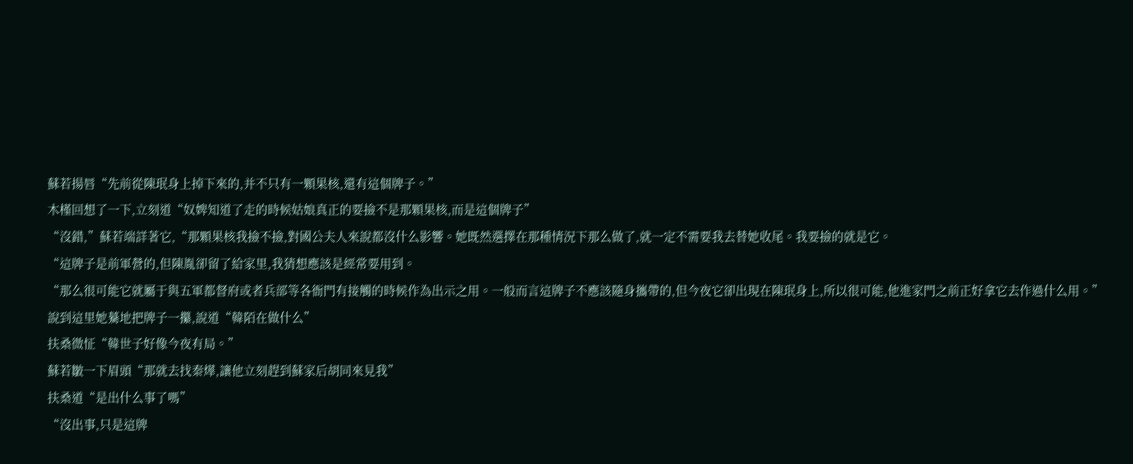蘇若揚唇“先前從陳珉身上掉下來的,并不只有一顆果核,還有這個牌子。”
木槿回想了一下,立刻道“奴婢知道了走的時候姑娘真正的要撿不是那顆果核,而是這個牌子”
“沒錯,”蘇若端詳著它,“那顆果核我撿不撿,對國公夫人來說都沒什么影響。她既然選擇在那種情況下那么做了,就一定不需要我去替她收尾。我要撿的就是它。
“這牌子是前軍營的,但陳胤卻留了給家里,我猜想應該是經常要用到。
“那么很可能它就屬于與五軍都督府或者兵部等各衙門有接觸的時候作為出示之用。一般而言這牌子不應該隨身攜帶的,但今夜它卻出現在陳珉身上,所以很可能,他進家門之前正好拿它去作過什么用。”
說到這里她驀地把牌子一攥,說道“韓陌在做什么”
扶桑微怔“韓世子好像今夜有局。”
蘇若皺一下眉頭“那就去找秦燁,讓他立刻趕到蘇家后胡同來見我”
扶桑道“是出什么事了嗎”
“沒出事,只是這牌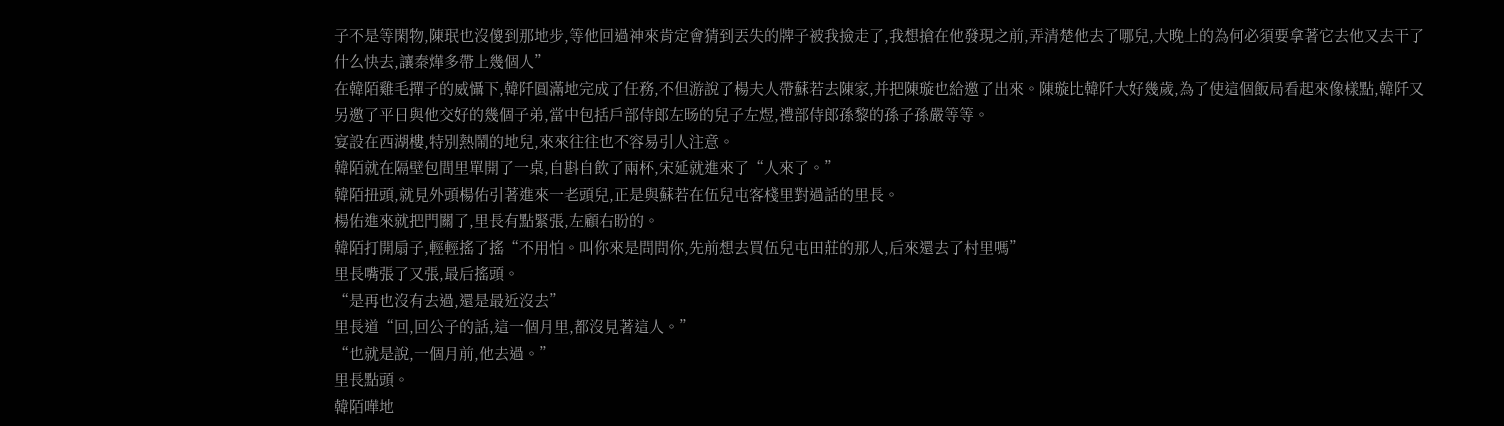子不是等閑物,陳珉也沒傻到那地步,等他回過神來肯定會猜到丟失的牌子被我撿走了,我想搶在他發現之前,弄清楚他去了哪兒,大晚上的為何必須要拿著它去他又去干了什么快去,讓秦燁多帶上幾個人”
在韓陌雞毛撣子的威懾下,韓阡圓滿地完成了任務,不但游說了楊夫人帶蘇若去陳家,并把陳璇也給邀了出來。陳璇比韓阡大好幾歲,為了使這個飯局看起來像樣點,韓阡又另邀了平日與他交好的幾個子弟,當中包括戶部侍郎左旸的兒子左煜,禮部侍郎孫黎的孫子孫嚴等等。
宴設在西湖樓,特別熱鬧的地兒,來來往往也不容易引人注意。
韓陌就在隔壁包間里單開了一桌,自斟自飲了兩杯,宋延就進來了“人來了。”
韓陌扭頭,就見外頭楊佑引著進來一老頭兒,正是與蘇若在伍兒屯客棧里對過話的里長。
楊佑進來就把門關了,里長有點緊張,左顧右盼的。
韓陌打開扇子,輕輕搖了搖“不用怕。叫你來是問問你,先前想去買伍兒屯田莊的那人,后來還去了村里嗎”
里長嘴張了又張,最后搖頭。
“是再也沒有去過,還是最近沒去”
里長道“回,回公子的話,這一個月里,都沒見著這人。”
“也就是說,一個月前,他去過。”
里長點頭。
韓陌嘩地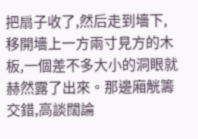把扇子收了,然后走到墻下,移開墻上一方兩寸見方的木板,一個差不多大小的洞眼就赫然露了出來。那邊廂觥籌交錯,高談闊論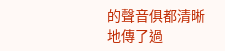的聲音俱都清晰地傳了過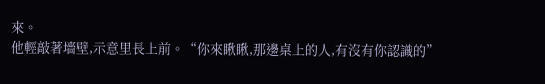來。
他輕敲著墻壁,示意里長上前。“你來瞅瞅,那邊桌上的人,有沒有你認識的”